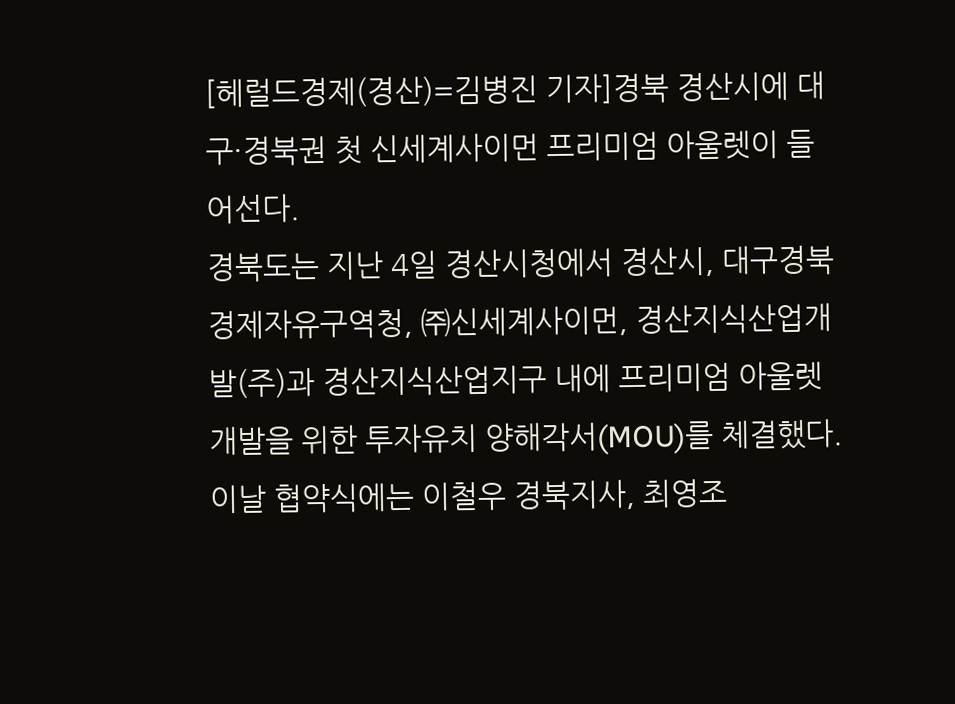[헤럴드경제(경산)=김병진 기자]경북 경산시에 대구·경북권 첫 신세계사이먼 프리미엄 아울렛이 들어선다.
경북도는 지난 4일 경산시청에서 경산시, 대구경북경제자유구역청, ㈜신세계사이먼, 경산지식산업개발(주)과 경산지식산업지구 내에 프리미엄 아울렛 개발을 위한 투자유치 양해각서(MOU)를 체결했다.
이날 협약식에는 이철우 경북지사, 최영조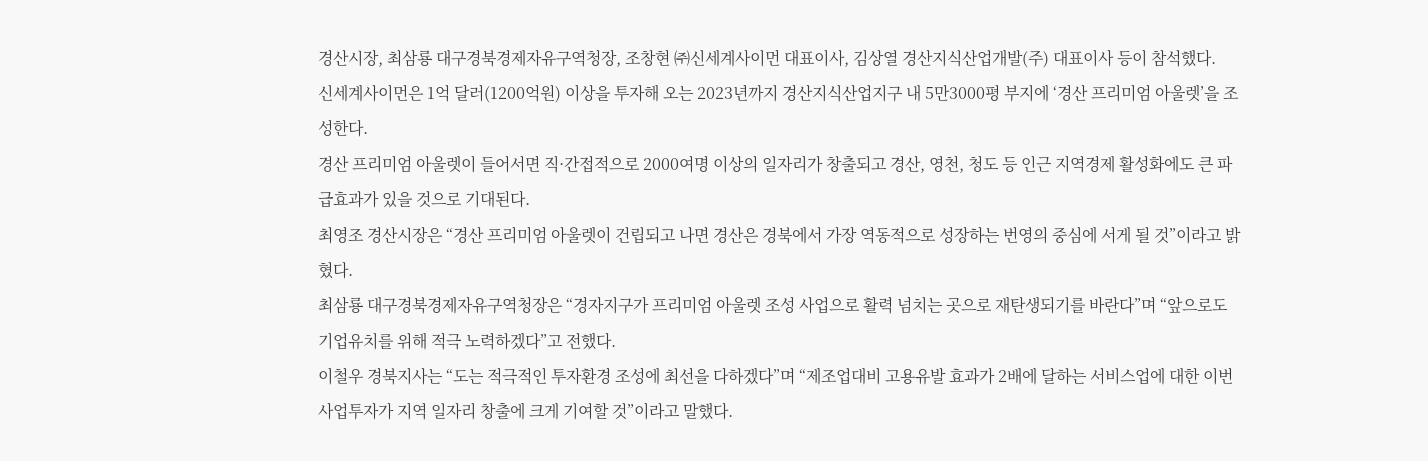경산시장, 최삼룡 대구경북경제자유구역청장, 조창현 ㈜신세계사이먼 대표이사, 김상열 경산지식산업개발(주) 대표이사 등이 참석했다.
신세계사이먼은 1억 달러(1200억원) 이상을 투자해 오는 2023년까지 경산지식산업지구 내 5만3000평 부지에 ‘경산 프리미엄 아울렛’을 조성한다.
경산 프리미엄 아울렛이 들어서면 직·간접적으로 2000여명 이상의 일자리가 창출되고 경산, 영천, 청도 등 인근 지역경제 활성화에도 큰 파급효과가 있을 것으로 기대된다.
최영조 경산시장은 “경산 프리미엄 아울렛이 건립되고 나면 경산은 경북에서 가장 역동적으로 성장하는 번영의 중심에 서게 될 것”이라고 밝혔다.
최삼룡 대구경북경제자유구역청장은 “경자지구가 프리미엄 아울렛 조성 사업으로 활력 넘치는 곳으로 재탄생되기를 바란다”며 “앞으로도 기업유치를 위해 적극 노력하겠다”고 전했다.
이철우 경북지사는 “도는 적극적인 투자환경 조성에 최선을 다하겠다”며 “제조업대비 고용유발 효과가 2배에 달하는 서비스업에 대한 이번 사업투자가 지역 일자리 창출에 크게 기여할 것”이라고 말했다.